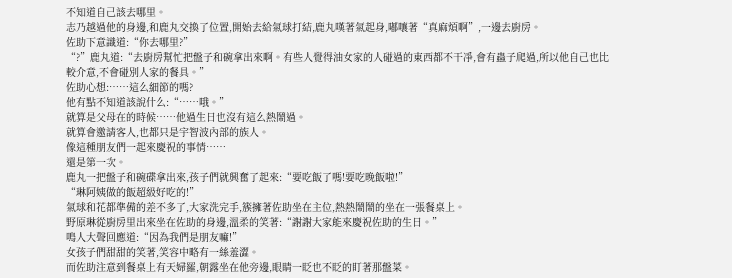不知道自己該去哪里。
志乃越過他的身邊,和鹿丸交換了位置,開始去給氣球打結,鹿丸嘆著氣起身,嘟嚷著“真麻煩啊”,一邊去廚房。
佐助下意識道:“你去哪里?”
“?”鹿丸道:“去廚房幫忙把盤子和碗拿出來啊。有些人覺得油女家的人碰過的東西都不干凈,會有蟲子爬過,所以他自己也比較介意,不會碰別人家的餐具。”
佐助心想:……這么細節的嗎?
他有點不知道該說什么:“……哦。”
就算是父母在的時候……他過生日也沒有這么熱鬧過。
就算會邀請客人,也都只是宇智波內部的族人。
像這種朋友們一起來慶祝的事情……
還是第一次。
鹿丸一把盤子和碗碟拿出來,孩子們就興奮了起來:“要吃飯了嗎!要吃晚飯啦!”
“琳阿姨做的飯超級好吃的!”
氣球和花都準備的差不多了,大家洗完手,簇擁著佐助坐在主位,熱熱鬧鬧的坐在一張餐桌上。
野原琳從廚房里出來坐在佐助的身邊,溫柔的笑著:“謝謝大家能來慶祝佐助的生日。”
鳴人大聲回應道:“因為我們是朋友嘛!”
女孩子們甜甜的笑著,笑容中略有一絲羞澀。
而佐助注意到餐桌上有天婦羅,朝露坐在他旁邊,眼睛一眨也不眨的盯著那盤菜。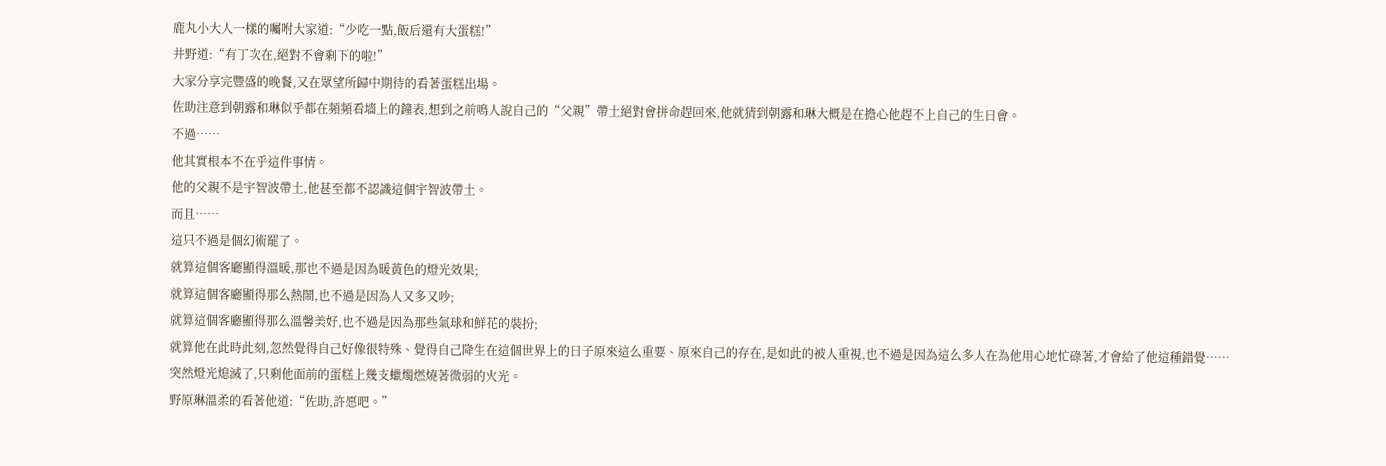鹿丸小大人一樣的囑咐大家道:“少吃一點,飯后還有大蛋糕!”
井野道:“有丁次在,絕對不會剩下的啦!”
大家分享完豐盛的晚餐,又在眾望所歸中期待的看著蛋糕出場。
佐助注意到朝露和琳似乎都在頻頻看墻上的鐘表,想到之前鳴人說自己的“父親”帶土絕對會拼命趕回來,他就猜到朝露和琳大概是在擔心他趕不上自己的生日會。
不過……
他其實根本不在乎這件事情。
他的父親不是宇智波帶土,他甚至都不認識這個宇智波帶土。
而且……
這只不過是個幻術罷了。
就算這個客廳顯得溫暖,那也不過是因為暖黃色的燈光效果;
就算這個客廳顯得那么熱鬧,也不過是因為人又多又吵;
就算這個客廳顯得那么溫馨美好,也不過是因為那些氣球和鮮花的裝扮;
就算他在此時此刻,忽然覺得自己好像很特殊、覺得自己降生在這個世界上的日子原來這么重要、原來自己的存在,是如此的被人重視,也不過是因為這么多人在為他用心地忙碌著,才會給了他這種錯覺……
突然燈光熄滅了,只剩他面前的蛋糕上幾支蠟燭燃燒著微弱的火光。
野原琳溫柔的看著他道:“佐助,許愿吧。”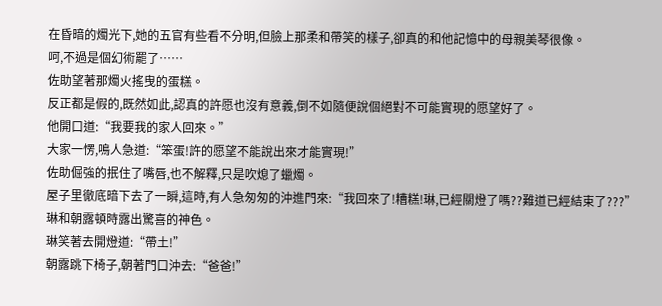在昏暗的燭光下,她的五官有些看不分明,但臉上那柔和帶笑的樣子,卻真的和他記憶中的母親美琴很像。
呵,不過是個幻術罷了……
佐助望著那燭火搖曳的蛋糕。
反正都是假的,既然如此,認真的許愿也沒有意義,倒不如隨便說個絕對不可能實現的愿望好了。
他開口道:“我要我的家人回來。”
大家一愣,鳴人急道:“笨蛋!許的愿望不能說出來才能實現!”
佐助倔強的抿住了嘴唇,也不解釋,只是吹熄了蠟燭。
屋子里徹底暗下去了一瞬,這時,有人急匆匆的沖進門來:“我回來了!糟糕!琳,已經關燈了嗎??難道已經結束了???”
琳和朝露頓時露出驚喜的神色。
琳笑著去開燈道:“帶土!”
朝露跳下椅子,朝著門口沖去:“爸爸!”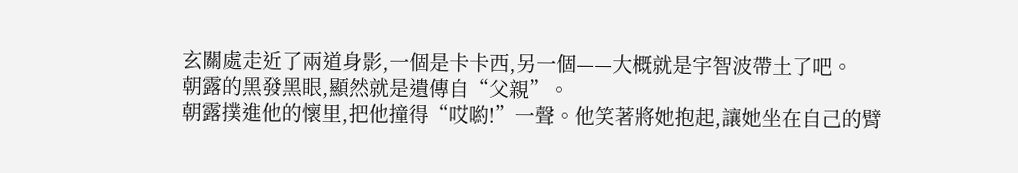玄關處走近了兩道身影,一個是卡卡西,另一個——大概就是宇智波帶土了吧。
朝露的黑發黑眼,顯然就是遺傳自“父親”。
朝露撲進他的懷里,把他撞得“哎喲!”一聲。他笑著將她抱起,讓她坐在自己的臂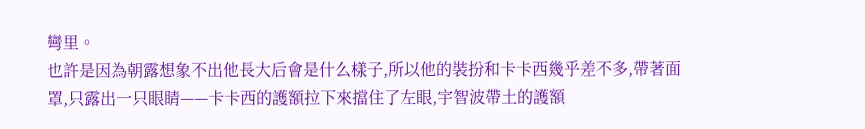彎里。
也許是因為朝露想象不出他長大后會是什么樣子,所以他的裝扮和卡卡西幾乎差不多,帶著面罩,只露出一只眼睛——卡卡西的護額拉下來擋住了左眼,宇智波帶土的護額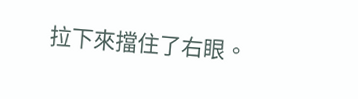拉下來擋住了右眼。